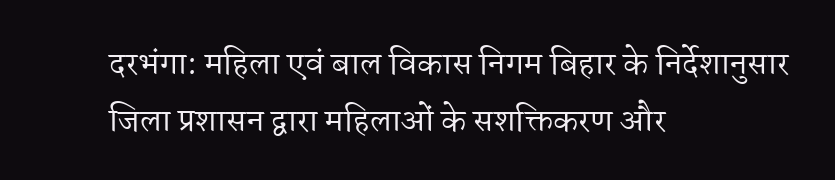दरभंगा: महिला एवं बाल विकास निगम बिहार के निर्देशानुसार जिला प्रशासन द्वारा महिलाओं के सशक्तिकरण और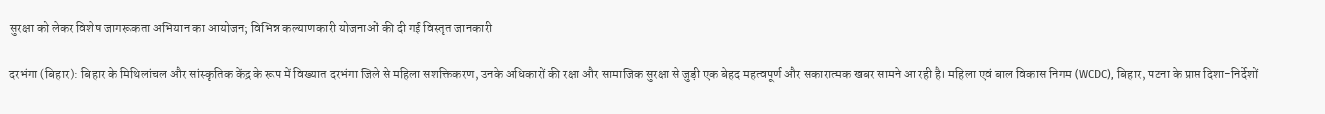सुरक्षा को लेकर विशेष जागरूकता अभियान का आयोजन; विभिन्न कल्याणकारी योजनाओं की दी गई विस्तृत जानकारी

दरभंगा (बिहार): बिहार के मिथिलांचल और सांस्कृतिक केंद्र के रूप में विख्यात दरभंगा जिले से महिला सशक्तिकरण, उनके अधिकारों की रक्षा और सामाजिक सुरक्षा से जुड़ी एक बेहद महत्वपूर्ण और सकारात्मक खबर सामने आ रही है। महिला एवं बाल विकास निगम (WCDC), बिहार, पटना के प्राप्त दिशा-निर्देशों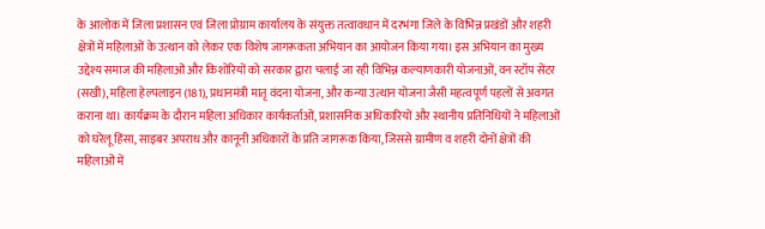के आलोक में जिला प्रशासन एवं जिला प्रोग्राम कार्यालय के संयुक्त तत्वावधान में दरभंगा जिले के विभिन्न प्रखंडों और शहरी क्षेत्रों में महिलाओं के उत्थान को लेकर एक विशेष जागरूकता अभियान का आयोजन किया गया। इस अभियान का मुख्य उद्देश्य समाज की महिलाओं और किशोरियों को सरकार द्वारा चलाई जा रही विभिन्न कल्याणकारी योजनाओं, वन स्टॉप सेंटर (सखी), महिला हेल्पलाइन (181), प्रधानमंत्री मातृ वंदना योजना, और कन्या उत्थान योजना जैसी महत्वपूर्ण पहलों से अवगत कराना था। कार्यक्रम के दौरान महिला अधिकार कार्यकर्ताओं, प्रशासनिक अधिकारियों और स्थानीय प्रतिनिधियों ने महिलाओं को घरेलू हिंसा, साइबर अपराध और कानूनी अधिकारों के प्रति जागरूक किया, जिससे ग्रामीण व शहरी दोनों क्षेत्रों की महिलाओं में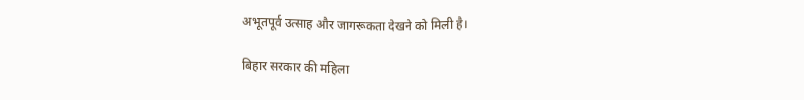अभूतपूर्व उत्साह और जागरूकता देखने को मिली है।

बिहार सरकार की महिला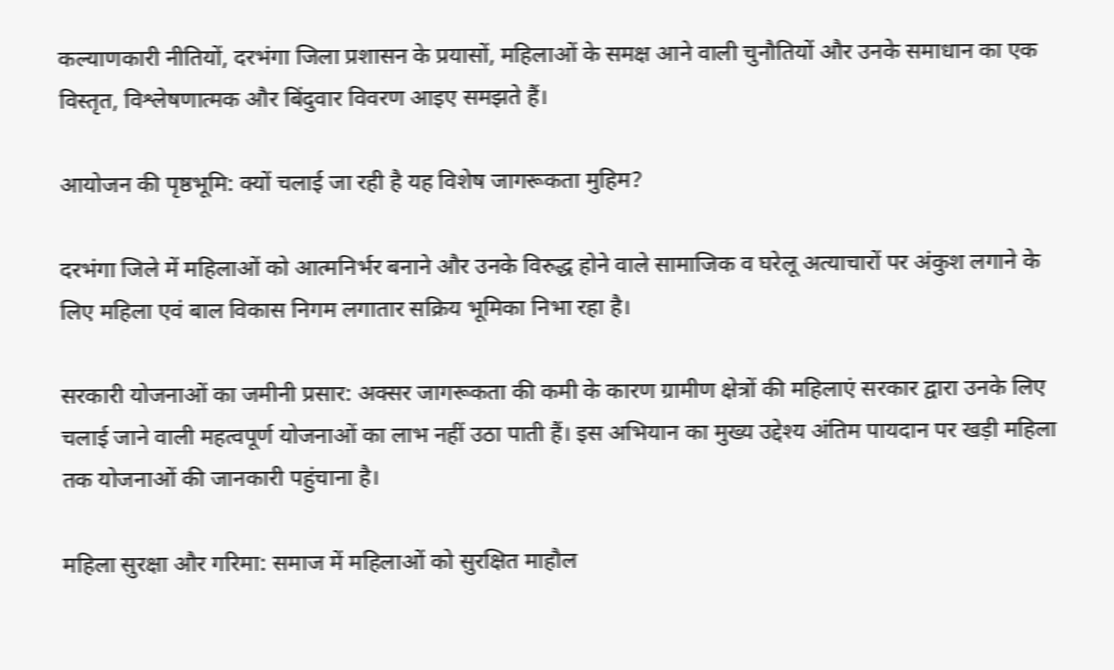कल्याणकारी नीतियों, दरभंगा जिला प्रशासन के प्रयासों, महिलाओं के समक्ष आने वाली चुनौतियों और उनके समाधान का एक विस्तृत, विश्लेषणात्मक और बिंदुवार विवरण आइए समझते हैं।

आयोजन की पृष्ठभूमि: क्यों चलाई जा रही है यह विशेष जागरूकता मुहिम?

दरभंगा जिले में महिलाओं को आत्मनिर्भर बनाने और उनके विरुद्ध होने वाले सामाजिक व घरेलू अत्याचारों पर अंकुश लगाने के लिए महिला एवं बाल विकास निगम लगातार सक्रिय भूमिका निभा रहा है।

सरकारी योजनाओं का जमीनी प्रसार: अक्सर जागरूकता की कमी के कारण ग्रामीण क्षेत्रों की महिलाएं सरकार द्वारा उनके लिए चलाई जाने वाली महत्वपूर्ण योजनाओं का लाभ नहीं उठा पाती हैं। इस अभियान का मुख्य उद्देश्य अंतिम पायदान पर खड़ी महिला तक योजनाओं की जानकारी पहुंचाना है।

महिला सुरक्षा और गरिमा: समाज में महिलाओं को सुरक्षित माहौल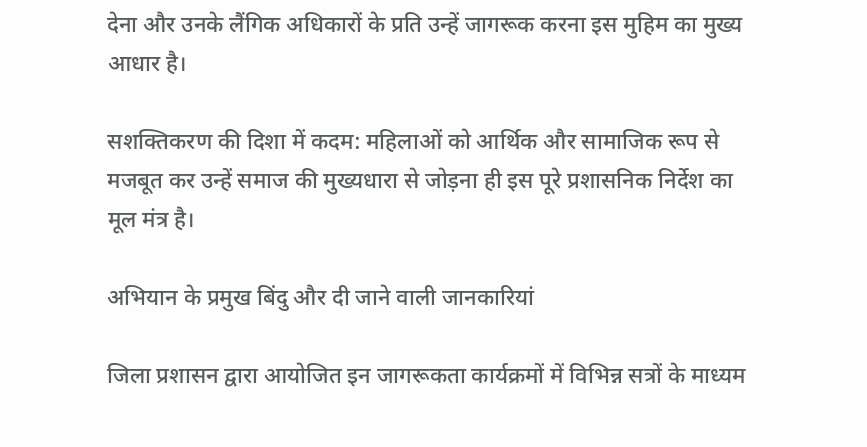देना और उनके लैंगिक अधिकारों के प्रति उन्हें जागरूक करना इस मुहिम का मुख्य आधार है।

सशक्तिकरण की दिशा में कदम: महिलाओं को आर्थिक और सामाजिक रूप से मजबूत कर उन्हें समाज की मुख्यधारा से जोड़ना ही इस पूरे प्रशासनिक निर्देश का मूल मंत्र है।

अभियान के प्रमुख बिंदु और दी जाने वाली जानकारियां

जिला प्रशासन द्वारा आयोजित इन जागरूकता कार्यक्रमों में विभिन्न सत्रों के माध्यम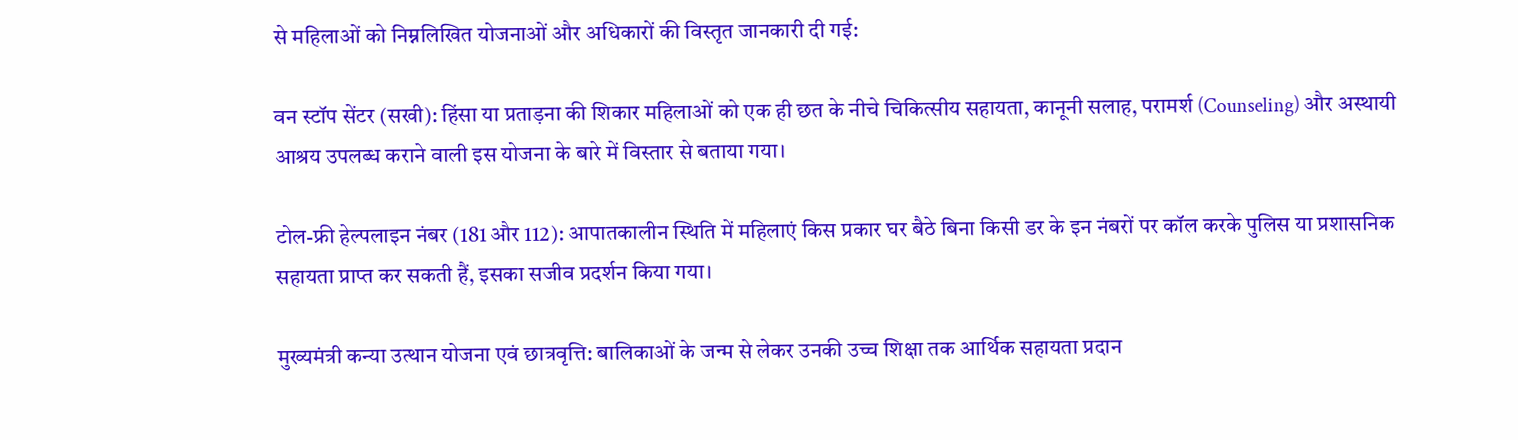से महिलाओं को निम्नलिखित योजनाओं और अधिकारों की विस्तृत जानकारी दी गई:

वन स्टॉप सेंटर (सखी): हिंसा या प्रताड़ना की शिकार महिलाओं को एक ही छत के नीचे चिकित्सीय सहायता, कानूनी सलाह, परामर्श (Counseling) और अस्थायी आश्रय उपलब्ध कराने वाली इस योजना के बारे में विस्तार से बताया गया।

टोल-फ्री हेल्पलाइन नंबर (181 और 112): आपातकालीन स्थिति में महिलाएं किस प्रकार घर बैठे बिना किसी डर के इन नंबरों पर कॉल करके पुलिस या प्रशासनिक सहायता प्राप्त कर सकती हैं, इसका सजीव प्रदर्शन किया गया।

मुख्यमंत्री कन्या उत्थान योजना एवं छात्रवृत्ति: बालिकाओं के जन्म से लेकर उनकी उच्च शिक्षा तक आर्थिक सहायता प्रदान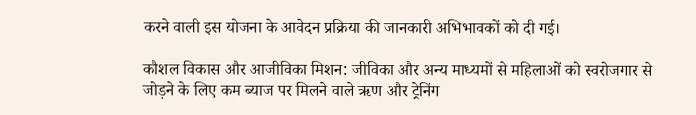करने वाली इस योजना के आवेदन प्रक्रिया की जानकारी अभिभावकों को दी गई।

कौशल विकास और आजीविका मिशन: जीविका और अन्य माध्यमों से महिलाओं को स्वरोजगार से जोड़ने के लिए कम ब्याज पर मिलने वाले ऋण और ट्रेनिंग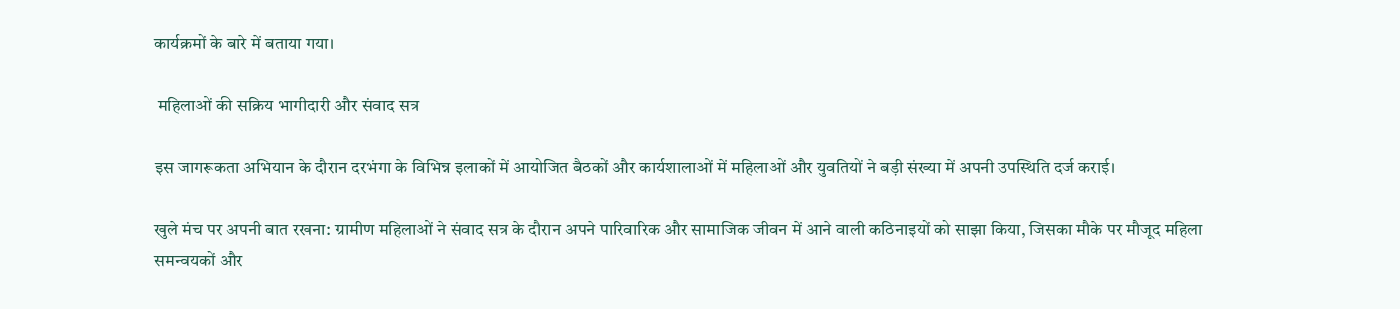कार्यक्रमों के बारे में बताया गया।

 महिलाओं की सक्रिय भागीदारी और संवाद सत्र

इस जागरूकता अभियान के दौरान दरभंगा के विभिन्न इलाकों में आयोजित बैठकों और कार्यशालाओं में महिलाओं और युवतियों ने बड़ी संख्या में अपनी उपस्थिति दर्ज कराई।

खुले मंच पर अपनी बात रखना: ग्रामीण महिलाओं ने संवाद सत्र के दौरान अपने पारिवारिक और सामाजिक जीवन में आने वाली कठिनाइयों को साझा किया, जिसका मौके पर मौजूद महिला समन्वयकों और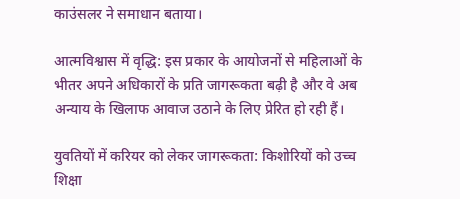काउंसलर ने समाधान बताया।

आत्मविश्वास में वृद्धि: इस प्रकार के आयोजनों से महिलाओं के भीतर अपने अधिकारों के प्रति जागरूकता बढ़ी है और वे अब अन्याय के खिलाफ आवाज उठाने के लिए प्रेरित हो रही हैं।

युवतियों में करियर को लेकर जागरूकता: किशोरियों को उच्च शिक्षा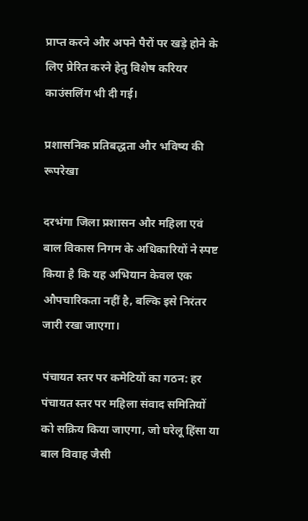प्राप्त करने और अपने पैरों पर खड़े होने के लिए प्रेरित करने हेतु विशेष करियर काउंसलिंग भी दी गई।

प्रशासनिक प्रतिबद्धता और भविष्य की रूपरेखा

दरभंगा जिला प्रशासन और महिला एवं बाल विकास निगम के अधिकारियों ने स्पष्ट किया है कि यह अभियान केवल एक औपचारिकता नहीं है, बल्कि इसे निरंतर जारी रखा जाएगा।

पंचायत स्तर पर कमेटियों का गठन: हर पंचायत स्तर पर महिला संवाद समितियों को सक्रिय किया जाएगा, जो घरेलू हिंसा या बाल विवाह जैसी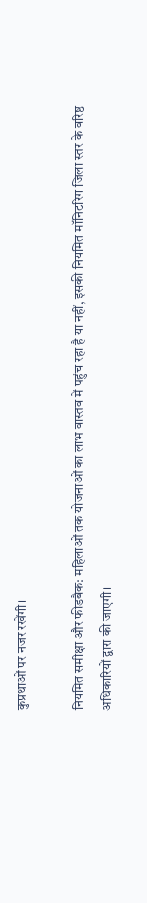कुप्रथाओं पर नजर रखेंगी।

नियमित समीक्षा और फीडबैक: महिलाओं तक योजनाओं का लाभ वास्तव में पहुंच रहा है या नहीं, इसकी नियमित मॉनिटरिग जिला स्तर के वरिष्ठ अधिकारियों द्वारा की जाएगी।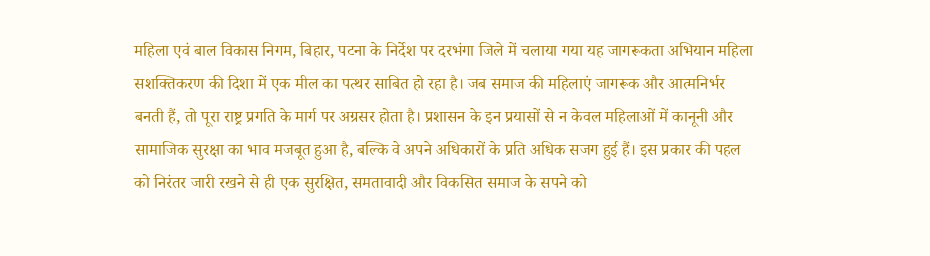महिला एवं बाल विकास निगम, बिहार, पटना के निर्देश पर दरभंगा जिले में चलाया गया यह जागरूकता अभियान महिला सशक्तिकरण की दिशा में एक मील का पत्थर साबित हो रहा है। जब समाज की महिलाएं जागरूक और आत्मनिर्भर बनती हैं, तो पूरा राष्ट्र प्रगति के मार्ग पर अग्रसर होता है। प्रशासन के इन प्रयासों से न केवल महिलाओं में कानूनी और सामाजिक सुरक्षा का भाव मजबूत हुआ है, बल्कि वे अपने अधिकारों के प्रति अधिक सजग हुई हैं। इस प्रकार की पहल को निरंतर जारी रखने से ही एक सुरक्षित, समतावादी और विकसित समाज के सपने को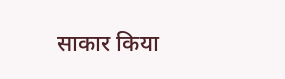साकार किया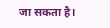जा सकता है।